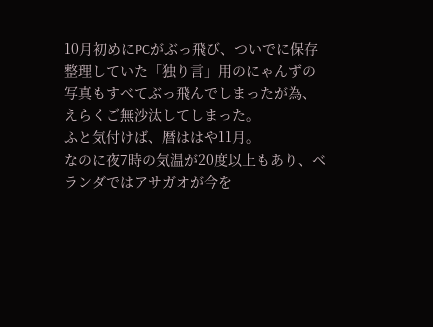10月初めにPCがぶっ飛び、ついでに保存整理していた「独り言」用のにゃんずの写真もすべてぶっ飛んでしまったが為、えらくご無沙汰してしまった。
ふと気付けば、暦ははや11月。
なのに夜7時の気温が20度以上もあり、ベランダではアサガオが今を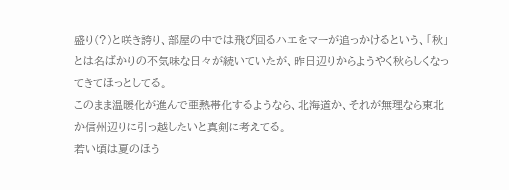盛り(?)と咲き誇り、部屋の中では飛び回るハエをマーが追っかけるという、「秋」とは名ばかりの不気味な日々が続いていたが、昨日辺りからようやく秋らしくなってきてほっとしてる。
このまま温暖化が進んで亜熱帯化するようなら、北海道か、それが無理なら東北か信州辺りに引っ越したいと真剣に考えてる。
若い頃は夏のほう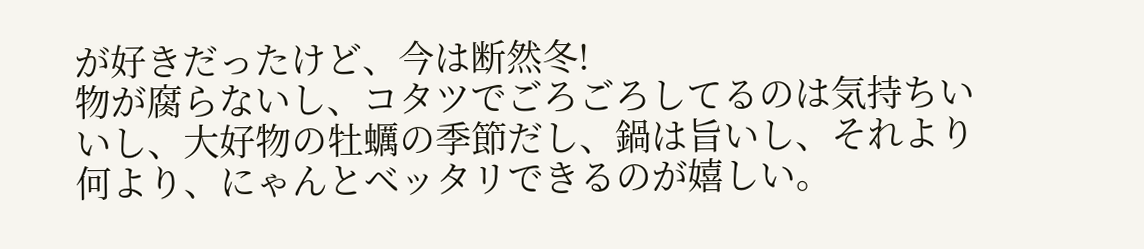が好きだったけど、今は断然冬!
物が腐らないし、コタツでごろごろしてるのは気持ちいいし、大好物の牡蠣の季節だし、鍋は旨いし、それより何より、にゃんとベッタリできるのが嬉しい。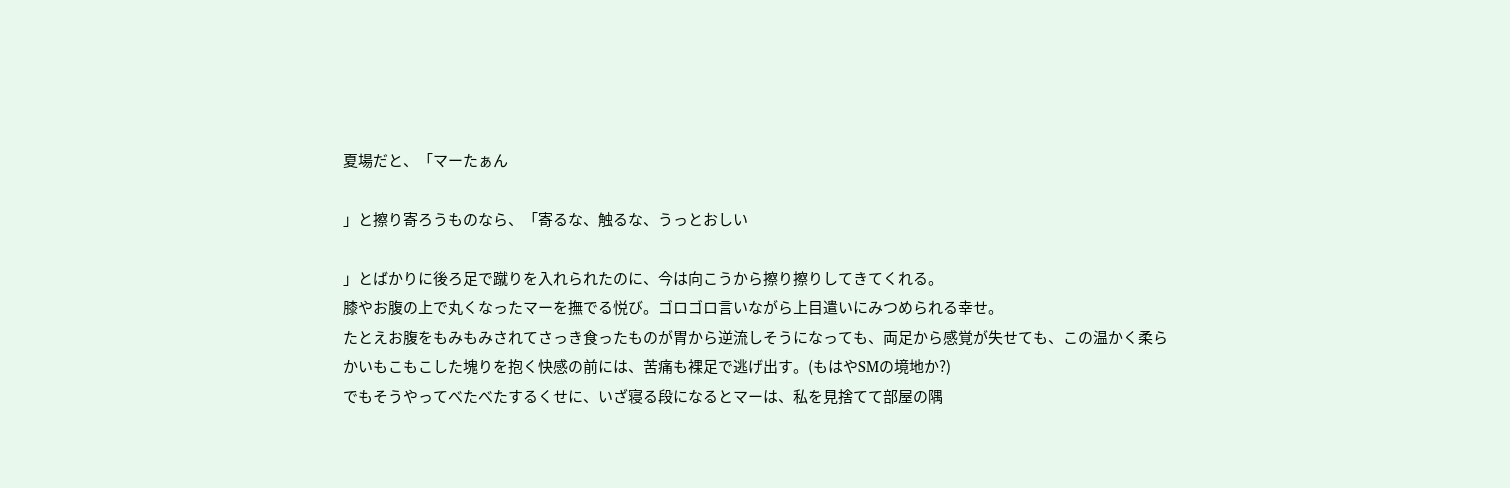夏場だと、「マーたぁん

」と擦り寄ろうものなら、「寄るな、触るな、うっとおしい

」とばかりに後ろ足で蹴りを入れられたのに、今は向こうから擦り擦りしてきてくれる。
膝やお腹の上で丸くなったマーを撫でる悦び。ゴロゴロ言いながら上目遣いにみつめられる幸せ。
たとえお腹をもみもみされてさっき食ったものが胃から逆流しそうになっても、両足から感覚が失せても、この温かく柔らかいもこもこした塊りを抱く快感の前には、苦痛も裸足で逃げ出す。(もはやSMの境地か?)
でもそうやってべたべたするくせに、いざ寝る段になるとマーは、私を見捨てて部屋の隅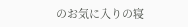のお気に入りの寝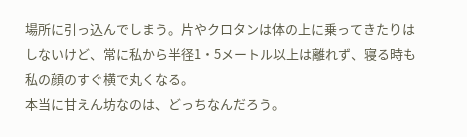場所に引っ込んでしまう。片やクロタンは体の上に乗ってきたりはしないけど、常に私から半径1・5メートル以上は離れず、寝る時も私の顔のすぐ横で丸くなる。
本当に甘えん坊なのは、どっちなんだろう。